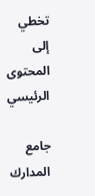تخطي إلى المحتوى الرئيسي

جامع المدارك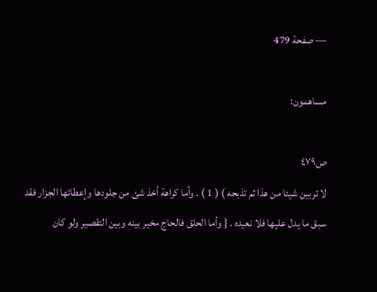— صفحة 479

مساهمون:

ص٤٧٩
لا تربين شيئا من هذا ثم تذبحه ) ( 1 ) . وأما كراهة أخذ شئ من جلودها وإعطائها الجزار فقد سبق ما يدل عليها فلا نعيده . { وأما الحلق فالحاج مخير بينه وبين التقصير ولو كان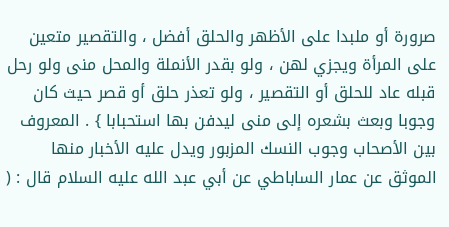صرورة أو ملبدا على الأظهر والحلق أفضل ، والتقصير متعين على المرأة ويجزي لهن ، ولو بقدر الأنملة والمحل منى ولو رحل قبله عاد للحلق أو التقصير ، ولو تعذر حلق أو قصر حيث كان وجوبا وبعث بشعره إلى منى ليدفن بها استحبابا } . المعروف بين الأصحاب وجوب النسك المزبور ويدل عليه الأخبار منها الموثق عن عمار الساباطي عن أبي عبد الله عليه السلام قال : (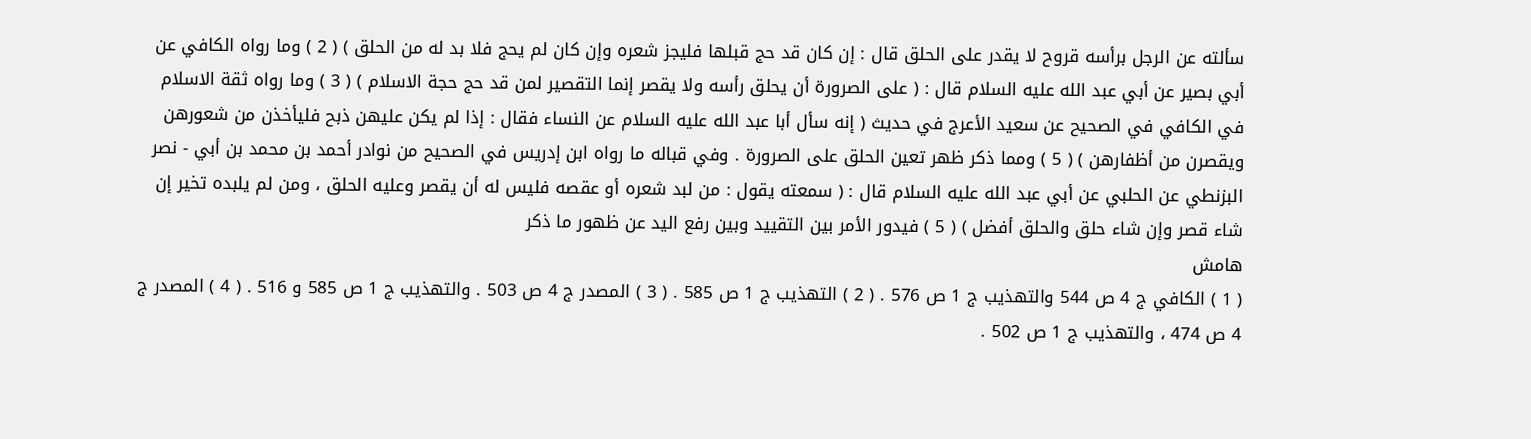سألته عن الرجل برأسه قروح لا يقدر على الحلق قال : إن كان قد حج قبلها فليجز شعره وإن كان لم يحج فلا بد له من الحلق ) ( 2 ) وما رواه الكافي عن أبي بصير عن أبي عبد الله عليه السلام قال : ( على الصرورة أن يحلق رأسه ولا يقصر إنما التقصير لمن قد حج حجة الاسلام ) ( 3 ) وما رواه ثقة الاسلام في الكافي في الصحيح عن سعيد الأعرج في حديث ( إنه سأل أبا عبد الله عليه السلام عن النساء فقال : إذا لم يكن عليهن ذبح فليأخذن من شعورهن ويقصرن من أظفارهن ) ( 5 ) ومما ذكر ظهر تعين الحلق على الصرورة . وفي قباله ما رواه ابن إدريس في الصحيح من نوادر أحمد بن محمد بن أبي - نصر البزنطي عن الحلبي عن أبي عبد الله عليه السلام قال : ( سمعته يقول : من لبد شعره أو عقصه فليس له أن يقصر وعليه الحلق ، ومن لم يلبده تخير إن شاء قصر وإن شاء حلق والحلق أفضل ) ( 5 ) فيدور الأمر بين التقييد وبين رفع اليد عن ظهور ما ذكر
هامش
( 1 ) الكافي ج 4 ص 544 والتهذيب ج 1 ص 576 . ( 2 ) التهذيب ج 1 ص 585 . ( 3 ) المصدر ج 4 ص 503 . والتهذيب ج 1 ص 585 و 516 . ( 4 ) المصدر ج 4 ص 474 ، والتهذيب ج 1 ص 502 .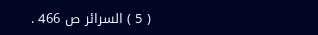( 5 ) السرائر ص 466 .